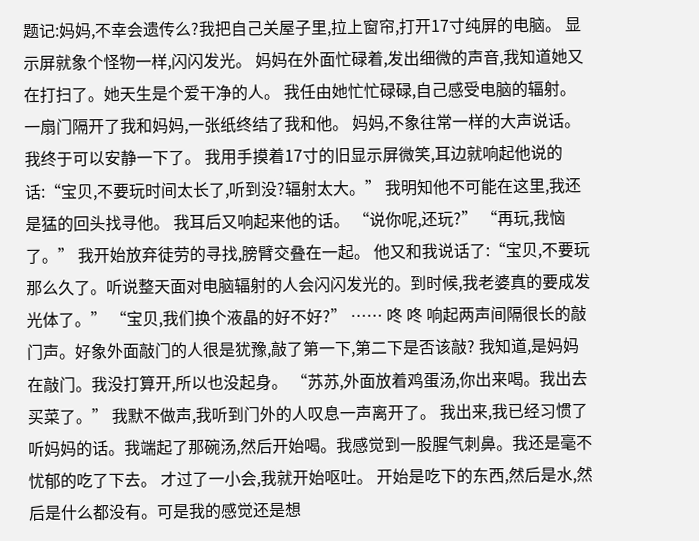题记:妈妈,不幸会遗传么?我把自己关屋子里,拉上窗帘,打开17寸纯屏的电脑。 显示屏就象个怪物一样,闪闪发光。 妈妈在外面忙碌着,发出细微的声音,我知道她又在打扫了。她天生是个爱干净的人。 我任由她忙忙碌碌,自己感受电脑的辐射。 一扇门隔开了我和妈妈,一张纸终结了我和他。 妈妈,不象往常一样的大声说话。 我终于可以安静一下了。 我用手摸着17寸的旧显示屏微笑,耳边就响起他说的话:“宝贝,不要玩时间太长了,听到没?辐射太大。” 我明知他不可能在这里,我还是猛的回头找寻他。 我耳后又响起来他的话。 “说你呢,还玩?” “再玩,我恼了。” 我开始放弃徒劳的寻找,膀臂交叠在一起。 他又和我说话了:“宝贝,不要玩那么久了。听说整天面对电脑辐射的人会闪闪发光的。到时候,我老婆真的要成发光体了。” “宝贝,我们换个液晶的好不好?” …… 咚 咚 响起两声间隔很长的敲门声。好象外面敲门的人很是犹豫,敲了第一下,第二下是否该敲? 我知道,是妈妈在敲门。我没打算开,所以也没起身。 “苏苏,外面放着鸡蛋汤,你出来喝。我出去买菜了。” 我默不做声,我听到门外的人叹息一声离开了。 我出来,我已经习惯了听妈妈的话。我端起了那碗汤,然后开始喝。我感觉到一股腥气刺鼻。我还是毫不忧郁的吃了下去。 才过了一小会,我就开始呕吐。 开始是吃下的东西,然后是水,然后是什么都没有。可是我的感觉还是想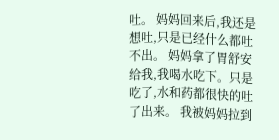吐。 妈妈回来后,我还是想吐,只是已经什么都吐不出。 妈妈拿了胃舒安给我,我喝水吃下。只是吃了,水和药都很快的吐了出来。 我被妈妈拉到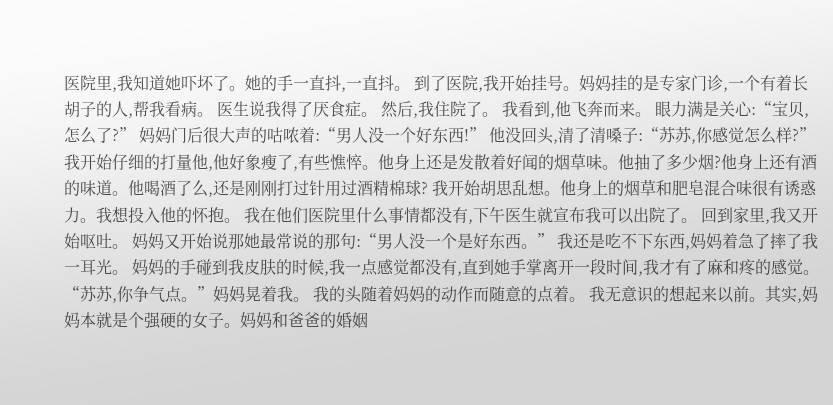医院里,我知道她吓坏了。她的手一直抖,一直抖。 到了医院,我开始挂号。妈妈挂的是专家门诊,一个有着长胡子的人,帮我看病。 医生说我得了厌食症。 然后,我住院了。 我看到,他飞奔而来。 眼力满是关心:“宝贝,怎么了?” 妈妈门后很大声的咕哝着:“男人没一个好东西!” 他没回头,清了清嗓子:“苏苏,你感觉怎么样?” 我开始仔细的打量他,他好象瘦了,有些憔悴。他身上还是发散着好闻的烟草味。他抽了多少烟?他身上还有酒的味道。他喝酒了么,还是刚刚打过针用过酒精棉球? 我开始胡思乱想。他身上的烟草和肥皂混合味很有诱惑力。我想投入他的怀抱。 我在他们医院里什么事情都没有,下午医生就宣布我可以出院了。 回到家里,我又开始呕吐。 妈妈又开始说那她最常说的那句:“男人没一个是好东西。” 我还是吃不下东西,妈妈着急了摔了我一耳光。 妈妈的手碰到我皮肤的时候,我一点感觉都没有,直到她手掌离开一段时间,我才有了麻和疼的感觉。 “苏苏,你争气点。”妈妈晃着我。 我的头随着妈妈的动作而随意的点着。 我无意识的想起来以前。其实,妈妈本就是个强硬的女子。妈妈和爸爸的婚姻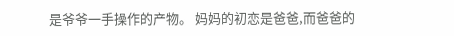是爷爷一手操作的产物。 妈妈的初恋是爸爸,而爸爸的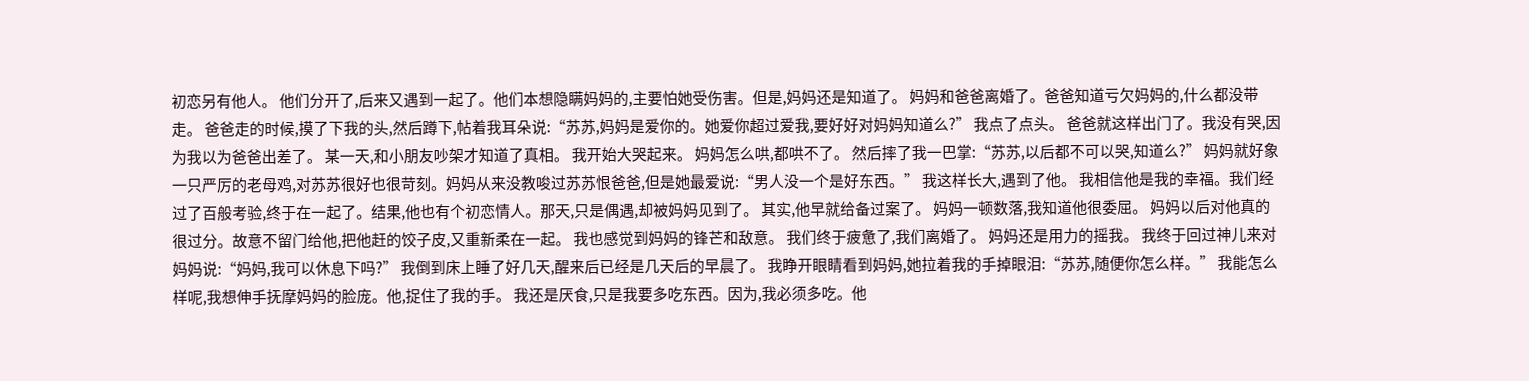初恋另有他人。 他们分开了,后来又遇到一起了。他们本想隐瞒妈妈的,主要怕她受伤害。但是,妈妈还是知道了。 妈妈和爸爸离婚了。爸爸知道亏欠妈妈的,什么都没带走。 爸爸走的时候,摸了下我的头,然后蹲下,帖着我耳朵说:“苏苏,妈妈是爱你的。她爱你超过爱我,要好好对妈妈知道么?” 我点了点头。 爸爸就这样出门了。我没有哭,因为我以为爸爸出差了。 某一天,和小朋友吵架才知道了真相。 我开始大哭起来。 妈妈怎么哄,都哄不了。 然后摔了我一巴掌:“苏苏,以后都不可以哭,知道么?” 妈妈就好象一只严厉的老母鸡,对苏苏很好也很苛刻。妈妈从来没教唆过苏苏恨爸爸,但是她最爱说:“男人没一个是好东西。” 我这样长大,遇到了他。 我相信他是我的幸福。我们经过了百般考验,终于在一起了。结果,他也有个初恋情人。那天,只是偶遇,却被妈妈见到了。 其实,他早就给备过案了。 妈妈一顿数落,我知道他很委屈。 妈妈以后对他真的很过分。故意不留门给他,把他赶的饺子皮,又重新柔在一起。 我也感觉到妈妈的锋芒和敌意。 我们终于疲惫了,我们离婚了。 妈妈还是用力的摇我。 我终于回过神儿来对妈妈说:“妈妈,我可以休息下吗?” 我倒到床上睡了好几天,醒来后已经是几天后的早晨了。 我睁开眼睛看到妈妈,她拉着我的手掉眼泪:“苏苏,随便你怎么样。” 我能怎么样呢,我想伸手抚摩妈妈的脸庞。他,捉住了我的手。 我还是厌食,只是我要多吃东西。因为,我必须多吃。他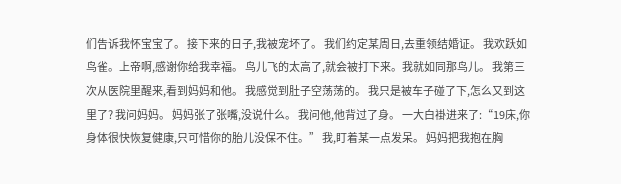们告诉我怀宝宝了。 接下来的日子,我被宠坏了。 我们约定某周日,去重领结婚证。 我欢跃如鸟雀。上帝啊,感谢你给我幸福。 鸟儿飞的太高了,就会被打下来。我就如同那鸟儿。 我第三次从医院里醒来,看到妈妈和他。 我感觉到肚子空荡荡的。 我只是被车子碰了下,怎么又到这里了? 我问妈妈。 妈妈张了张嘴,没说什么。 我问他,他背过了身。 一大白褂进来了:“19床,你身体很快恢复健康,只可惜你的胎儿没保不住。” 我,盯着某一点发呆。 妈妈把我抱在胸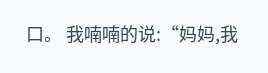口。 我喃喃的说:“妈妈,我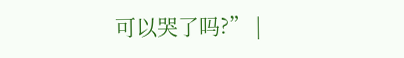可以哭了吗?” |